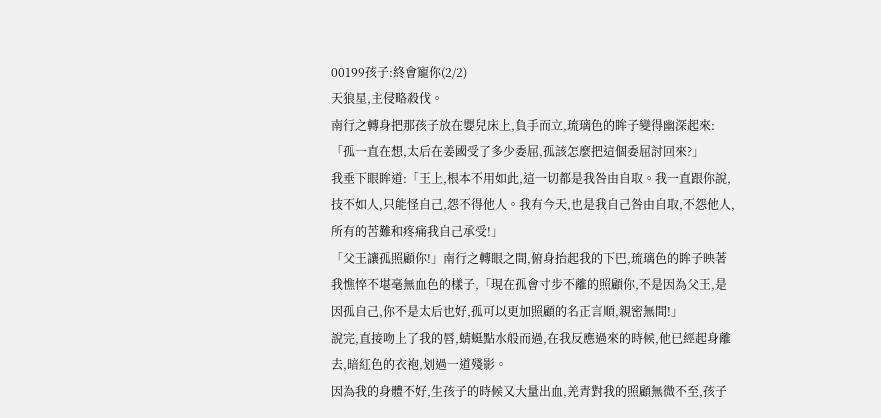00199孩子:終會寵你(2/2)
天狼星,主侵略殺伐。
南行之轉身把那孩子放在嬰兒床上,負手而立,琉璃色的眸子變得幽深起來:「孤一直在想,太后在姜國受了多少委屈,孤該怎麼把這個委屈討回來?」
我垂下眼眸道:「王上,根本不用如此,這一切都是我咎由自取。我一直跟你說,技不如人,只能怪自己,怨不得他人。我有今天,也是我自己咎由自取,不怨他人,所有的苦難和疼痛我自己承受!」
「父王讓孤照顧你!」南行之轉眼之間,俯身抬起我的下巴,琉璃色的眸子映著我憔悴不堪毫無血色的樣子,「現在孤會寸步不離的照顧你,不是因為父王,是因孤自己,你不是太后也好,孤可以更加照顧的名正言順,親密無間!」
說完,直接吻上了我的唇,蜻蜓點水般而過,在我反應過來的時候,他已經起身離去,暗紅色的衣袍,划過一道殘影。
因為我的身體不好,生孩子的時候又大量出血,羌青對我的照顧無微不至,孩子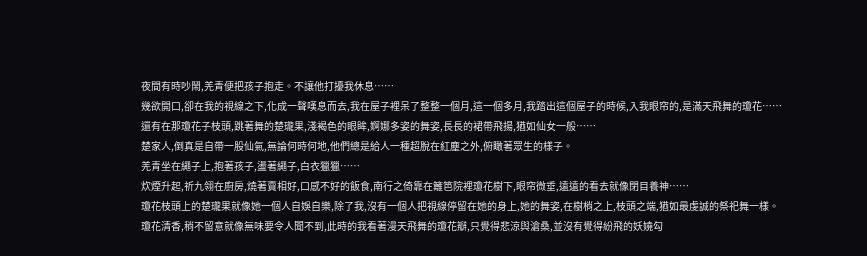夜間有時吵鬧,羌青便把孩子抱走。不讓他打擾我休息……
幾欲開口,卻在我的視線之下,化成一聲嘆息而去,我在屋子裡呆了整整一個月,這一個多月,我踏出這個屋子的時候,入我眼帘的,是滿天飛舞的瓊花……
還有在那瓊花子枝頭,跳著舞的楚瓏果,淺褐色的眼眸,婀娜多姿的舞姿,長長的裙帶飛揚,猶如仙女一般……
楚家人,倒真是自帶一股仙氣,無論何時何地,他們總是給人一種超脫在紅塵之外,俯瞰著眾生的樣子。
羌青坐在繩子上,抱著孩子,盪著繩子,白衣獵獵……
炊煙升起,祈九翎在廚房,燒著賣相好,口感不好的飯食,南行之倚靠在籬笆院裡瓊花樹下,眼帘微垂,遠遠的看去就像閉目養神……
瓊花枝頭上的楚瓏果就像她一個人自娛自樂,除了我,沒有一個人把視線停留在她的身上,她的舞姿,在樹梢之上,枝頭之端,猶如最虔誠的祭祀舞一樣。
瓊花清香,稍不留意就像無味要令人聞不到,此時的我看著漫天飛舞的瓊花瓣,只覺得悲涼與滄桑,並沒有覺得紛飛的妖嬈勾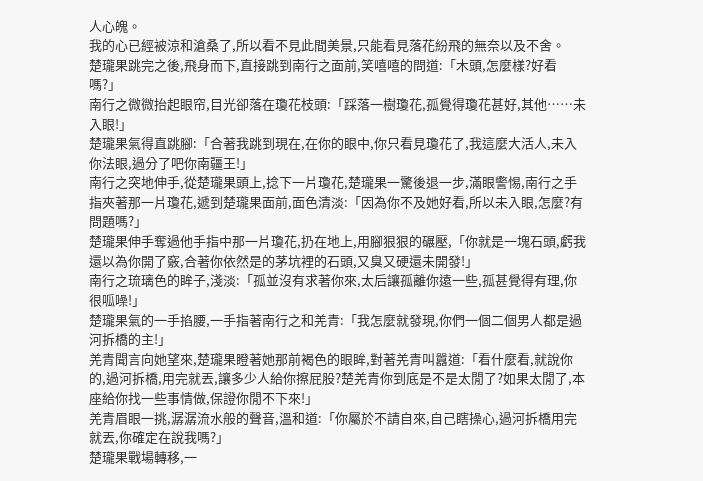人心魄。
我的心已經被涼和滄桑了,所以看不見此間美景,只能看見落花紛飛的無奈以及不舍。
楚瓏果跳完之後,飛身而下,直接跳到南行之面前,笑嘻嘻的問道:「木頭,怎麼樣?好看嗎?」
南行之微微抬起眼帘,目光卻落在瓊花枝頭:「踩落一樹瓊花,孤覺得瓊花甚好,其他……未入眼!」
楚瓏果氣得直跳腳:「合著我跳到現在,在你的眼中,你只看見瓊花了,我這麼大活人,未入你法眼,過分了吧你南疆王!」
南行之突地伸手,從楚瓏果頭上,捻下一片瓊花,楚瓏果一驚後退一步,滿眼警惕,南行之手指夾著那一片瓊花,遞到楚瓏果面前,面色清淡:「因為你不及她好看,所以未入眼,怎麼?有問題嗎?」
楚瓏果伸手奪過他手指中那一片瓊花,扔在地上,用腳狠狠的碾壓,「你就是一塊石頭,虧我還以為你開了竅,合著你依然是的茅坑裡的石頭,又臭又硬還未開發!」
南行之琉璃色的眸子,淺淡:「孤並沒有求著你來,太后讓孤離你遠一些,孤甚覺得有理,你很呱噪!」
楚瓏果氣的一手掐腰,一手指著南行之和羌青:「我怎麼就發現,你們一個二個男人都是過河拆橋的主!」
羌青聞言向她望來,楚瓏果瞪著她那前褐色的眼眸,對著羌青叫囂道:「看什麼看,就說你的,過河拆橋,用完就丟,讓多少人給你擦屁股?楚羌青你到底是不是太閒了?如果太閒了,本座給你找一些事情做,保證你閒不下來!」
羌青眉眼一挑,潺潺流水般的聲音,溫和道:「你屬於不請自來,自己瞎操心,過河拆橋用完就丟,你確定在說我嗎?」
楚瓏果戰場轉移,一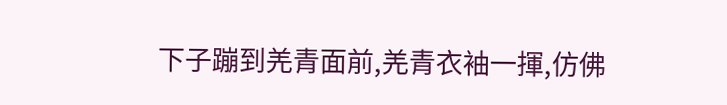下子蹦到羌青面前,羌青衣袖一揮,仿佛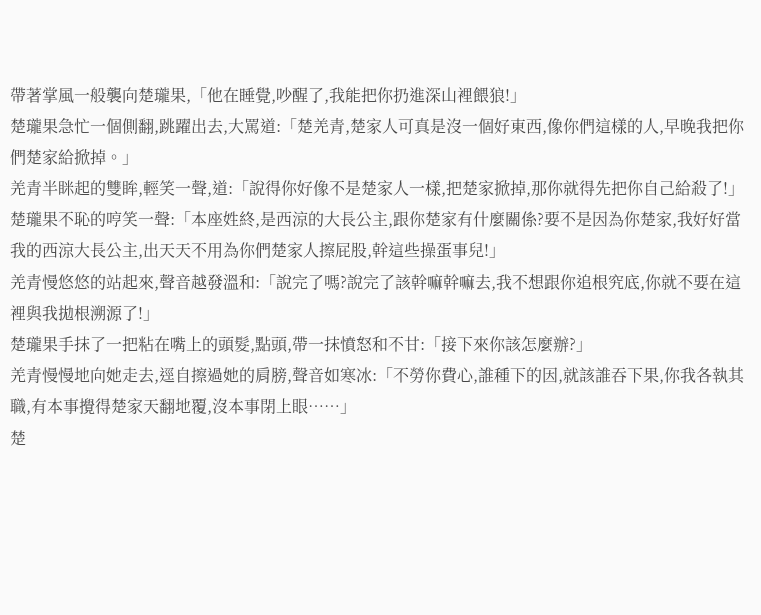帶著掌風一般襲向楚瓏果,「他在睡覺,吵醒了,我能把你扔進深山裡餵狼!」
楚瓏果急忙一個側翻,跳躍出去,大罵道:「楚羌青,楚家人可真是沒一個好東西,像你們這樣的人,早晚我把你們楚家給掀掉。」
羌青半眯起的雙眸,輕笑一聲,道:「說得你好像不是楚家人一樣,把楚家掀掉,那你就得先把你自己給殺了!」
楚瓏果不恥的哼笑一聲:「本座姓終,是西涼的大長公主,跟你楚家有什麼關係?要不是因為你楚家,我好好當我的西涼大長公主,出天天不用為你們楚家人擦屁股,幹這些操蛋事兒!」
羌青慢悠悠的站起來,聲音越發溫和:「說完了嗎?說完了該幹嘛幹嘛去,我不想跟你追根究底,你就不要在這裡與我拋根溯源了!」
楚瓏果手抹了一把粘在嘴上的頭髮,點頭,帶一抹憤怒和不甘:「接下來你該怎麼辦?」
羌青慢慢地向她走去,逕自擦過她的肩膀,聲音如寒冰:「不勞你費心,誰種下的因,就該誰吞下果,你我各執其職,有本事攪得楚家天翻地覆,沒本事閉上眼……」
楚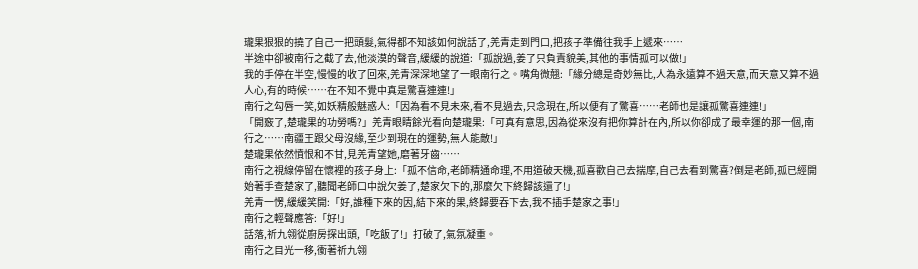瓏果狠狠的撓了自己一把頭髮,氣得都不知該如何說話了,羌青走到門口,把孩子準備往我手上遞來……
半途中卻被南行之截了去,他淡漠的聲音,緩緩的說道:「孤說過,姜了只負責貌美,其他的事情孤可以做!」
我的手停在半空,慢慢的收了回來,羌青深深地望了一眼南行之。嘴角微翹:「緣分總是奇妙無比,人為永遠算不過天意,而天意又算不過人心,有的時候……在不知不覺中真是驚喜連連!」
南行之勾唇一笑,如妖精般魅惑人:「因為看不見未來,看不見過去,只念現在,所以便有了驚喜……老師也是讓孤驚喜連連!」
「開竅了,楚瓏果的功勞嗎?」羌青眼睛餘光看向楚瓏果:「可真有意思,因為從來沒有把你算計在內,所以你卻成了最幸運的那一個,南行之……南疆王跟父母沒緣,至少到現在的運勢,無人能敵!」
楚瓏果依然憤恨和不甘,見羌青望她,磨著牙齒……
南行之視線停留在懷裡的孩子身上:「孤不信命,老師精通命理,不用道破天機,孤喜歡自己去揣摩,自己去看到驚喜?倒是老師,孤已經開始著手查楚家了,聽聞老師口中說欠姜了,楚家欠下的,那麼欠下終歸該還了!」
羌青一愣,緩緩笑開:「好,誰種下來的因,結下來的果,終歸要吞下去,我不插手楚家之事!」
南行之輕聲應答:「好!」
話落,祈九翎從廚房探出頭,「吃飯了!」打破了,氣氛凝重。
南行之目光一移,衝著祈九翎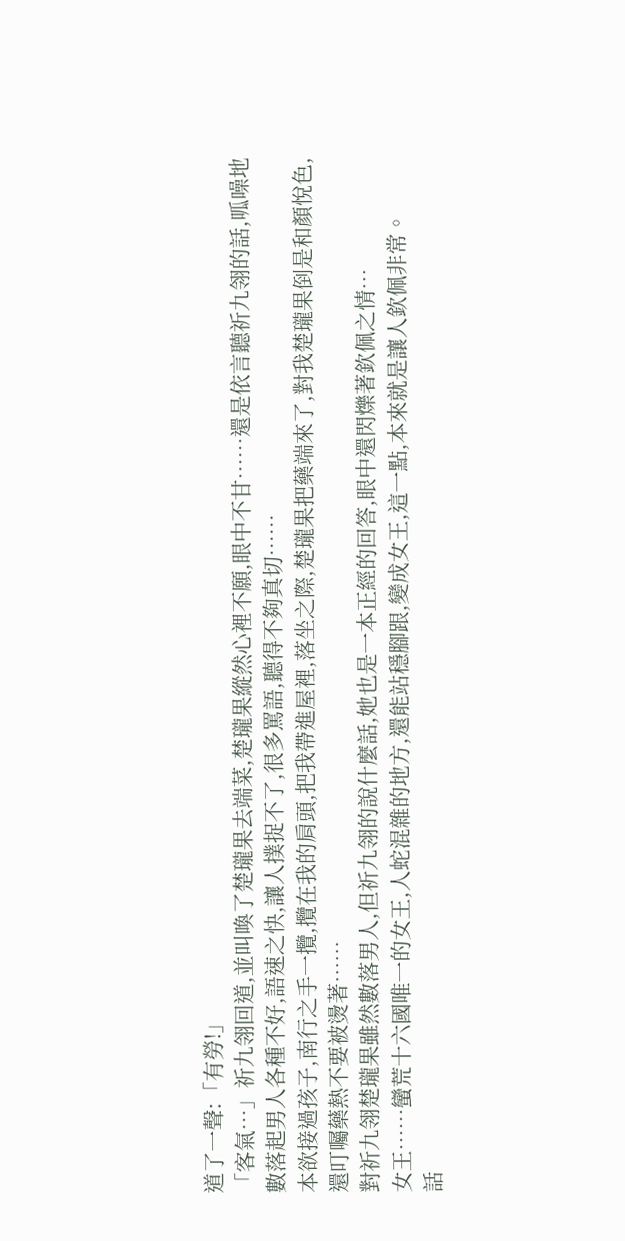道了一聲:「有勞!」
「客氣…」祈九翎回道,並叫喚了楚瓏果去端菜,楚瓏果縱然心裡不願,眼中不甘……還是依言聽祈九翎的話,呱噪地數落起男人各種不好,語速之快,讓人撲捉不了,很多罵語,聽得不夠真切……
本欲接過孩子,南行之手一攬,攬在我的肩頭,把我帶進屋裡,落坐之際,楚瓏果把藥端來了,對我楚瓏果倒是和顏悅色,還叮囑藥熱不要被燙著……
對祈九翎楚瓏果雖然數落男人,但祈九翎的說什麼話,她也是一本正經的回答,眼中還閃爍著欽佩之情…
女王……蠻荒十六國唯一的女王,人蛇混雜的地方,還能站穩腳跟,變成女王,這一點,本來就是讓人欽佩非常。
話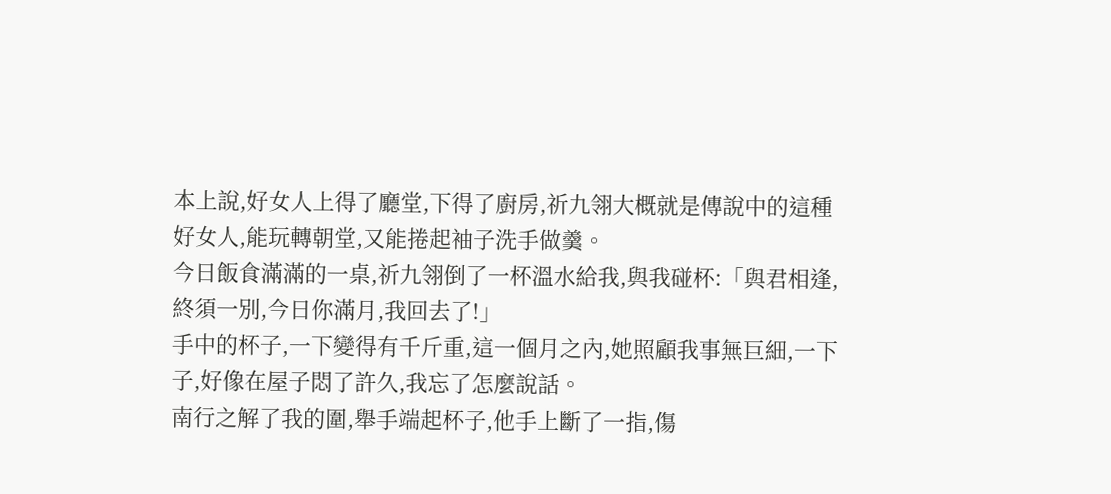本上說,好女人上得了廳堂,下得了廚房,祈九翎大概就是傳說中的這種好女人,能玩轉朝堂,又能捲起袖子洗手做羹。
今日飯食滿滿的一桌,祈九翎倒了一杯溫水給我,與我碰杯:「與君相逢,終須一別,今日你滿月,我回去了!」
手中的杯子,一下變得有千斤重,這一個月之內,她照顧我事無巨細,一下子,好像在屋子悶了許久,我忘了怎麼說話。
南行之解了我的圍,舉手端起杯子,他手上斷了一指,傷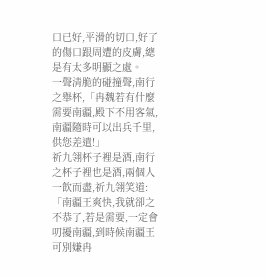口已好,平滑的切口,好了的傷口跟周遭的皮膚,總是有太多明顯之處。
一聲清脆的碰撞聲,南行之舉杯,「冉魏若有什麼需要南疆,殿下不用客氣,南疆隨時可以出兵千里,供您差遣!」
祈九翎杯子裡是酒,南行之杯子裡也是酒,兩個人一飲而盡,祈九翎笑道:「南疆王爽快,我就卻之不恭了,若是需要,一定會叨擾南疆,到時候南疆王可別嫌冉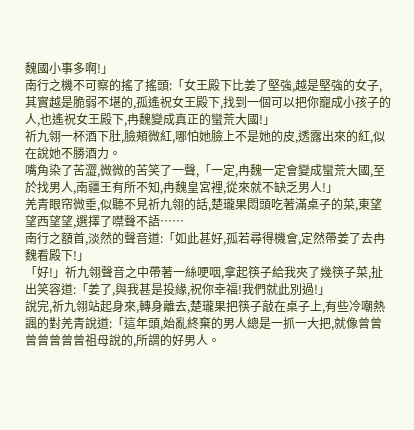魏國小事多啊!」
南行之機不可察的搖了搖頭:「女王殿下比姜了堅強,越是堅強的女子,其實越是脆弱不堪的,孤遙祝女王殿下,找到一個可以把你寵成小孩子的人,也遙祝女王殿下,冉魏變成真正的蠻荒大國!」
祈九翎一杯酒下肚,臉頰微紅,哪怕她臉上不是她的皮,透露出來的紅,似在說她不勝酒力。
嘴角染了苦澀,微微的苦笑了一聲,「一定,冉魏一定會變成蠻荒大國,至於找男人,南疆王有所不知,冉魏皇宮裡,從來就不缺乏男人!」
羌青眼帘微垂,似聽不見祈九翎的話,楚瓏果悶頭吃著滿桌子的菜,東望望西望望,選擇了噤聲不語……
南行之額首,淡然的聲音道:「如此甚好,孤若尋得機會,定然帶姜了去冉魏看殿下!」
「好!」祈九翎聲音之中帶著一絲哽咽,拿起筷子給我夾了幾筷子菜,扯出笑容道:「姜了,與我甚是投緣,祝你幸福!我們就此別過!」
說完,祈九翎站起身來,轉身離去,楚瓏果把筷子敲在桌子上,有些冷嘲熱諷的對羌青說道:「這年頭,始亂終棄的男人總是一抓一大把,就像曾曾曾曾曾曾曾祖母說的,所謂的好男人。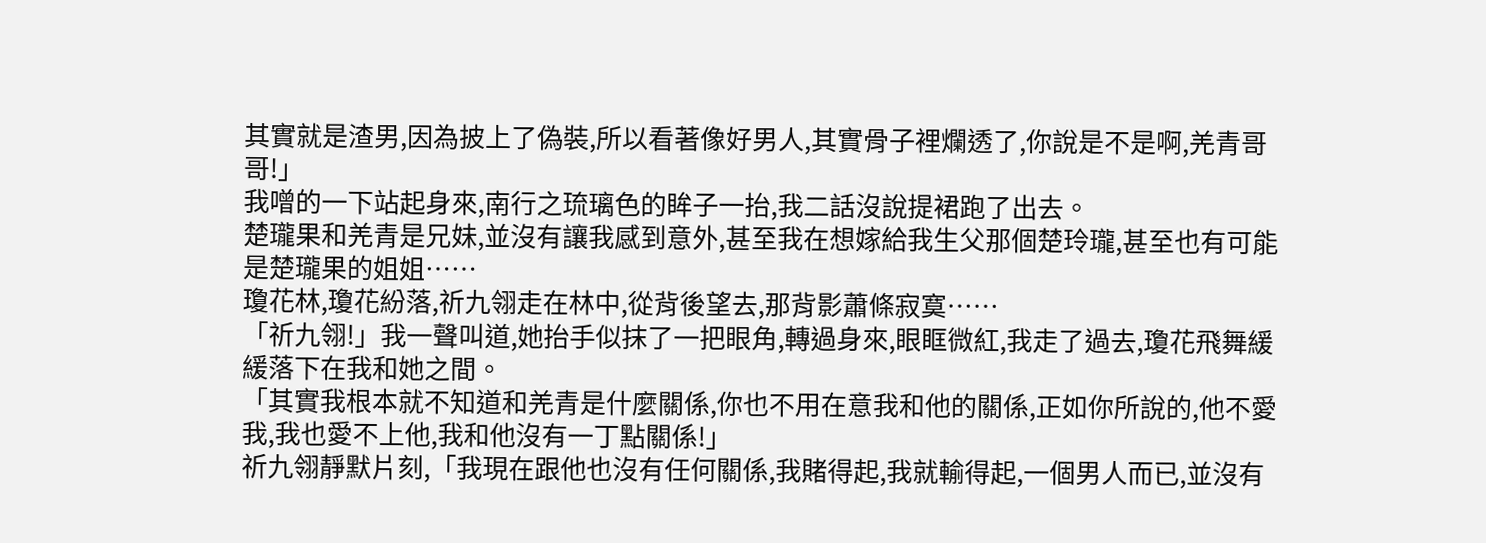其實就是渣男,因為披上了偽裝,所以看著像好男人,其實骨子裡爛透了,你說是不是啊,羌青哥哥!」
我噌的一下站起身來,南行之琉璃色的眸子一抬,我二話沒說提裙跑了出去。
楚瓏果和羌青是兄妹,並沒有讓我感到意外,甚至我在想嫁給我生父那個楚玲瓏,甚至也有可能是楚瓏果的姐姐……
瓊花林,瓊花紛落,祈九翎走在林中,從背後望去,那背影蕭條寂寞……
「祈九翎!」我一聲叫道,她抬手似抹了一把眼角,轉過身來,眼眶微紅,我走了過去,瓊花飛舞緩緩落下在我和她之間。
「其實我根本就不知道和羌青是什麼關係,你也不用在意我和他的關係,正如你所說的,他不愛我,我也愛不上他,我和他沒有一丁點關係!」
祈九翎靜默片刻,「我現在跟他也沒有任何關係,我賭得起,我就輸得起,一個男人而已,並沒有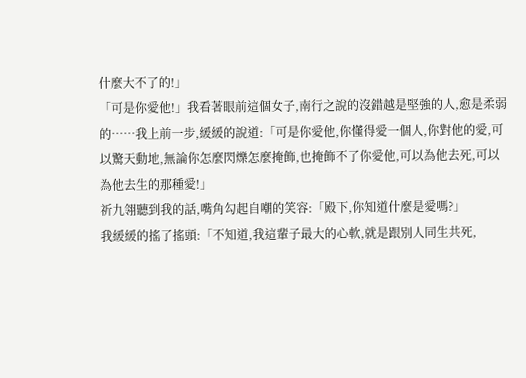什麼大不了的!」
「可是你愛他!」我看著眼前這個女子,南行之說的沒錯越是堅強的人,愈是柔弱的……我上前一步,緩緩的說道:「可是你愛他,你懂得愛一個人,你對他的愛,可以驚天動地,無論你怎麼閃爍怎麼掩飾,也掩飾不了你愛他,可以為他去死,可以為他去生的那種愛!」
祈九翎聽到我的話,嘴角勾起自嘲的笑容:「殿下,你知道什麼是愛嗎?」
我緩緩的搖了搖頭:「不知道,我這輩子最大的心軟,就是跟別人同生共死,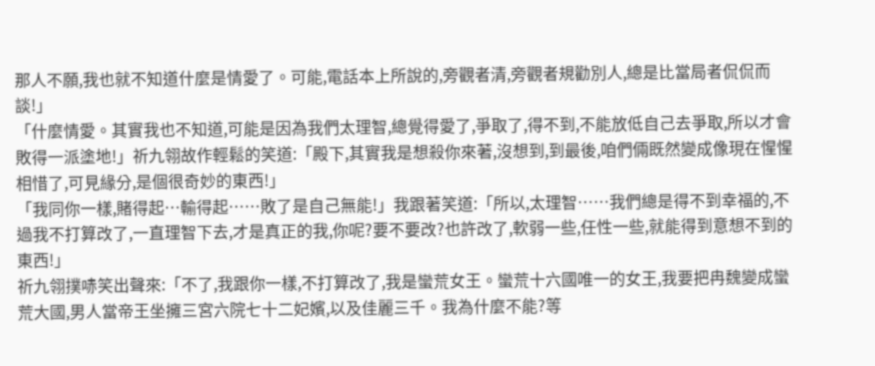那人不願,我也就不知道什麼是情愛了。可能,電話本上所說的,旁觀者清,旁觀者規勸別人,總是比當局者侃侃而談!」
「什麼情愛。其實我也不知道,可能是因為我們太理智,總覺得愛了,爭取了,得不到,不能放低自己去爭取,所以才會敗得一派塗地!」祈九翎故作輕鬆的笑道:「殿下,其實我是想殺你來著,沒想到,到最後,咱們倆既然變成像現在惺惺相惜了,可見緣分,是個很奇妙的東西!」
「我同你一樣,賭得起…輸得起……敗了是自己無能!」我跟著笑道:「所以,太理智……我們總是得不到幸福的,不過我不打算改了,一直理智下去,才是真正的我,你呢?要不要改?也許改了,軟弱一些,任性一些,就能得到意想不到的東西!」
祈九翎撲哧笑出聲來:「不了,我跟你一樣,不打算改了,我是蠻荒女王。蠻荒十六國唯一的女王,我要把冉魏變成蠻荒大國,男人當帝王坐擁三宮六院七十二妃嬪,以及佳麗三千。我為什麼不能?等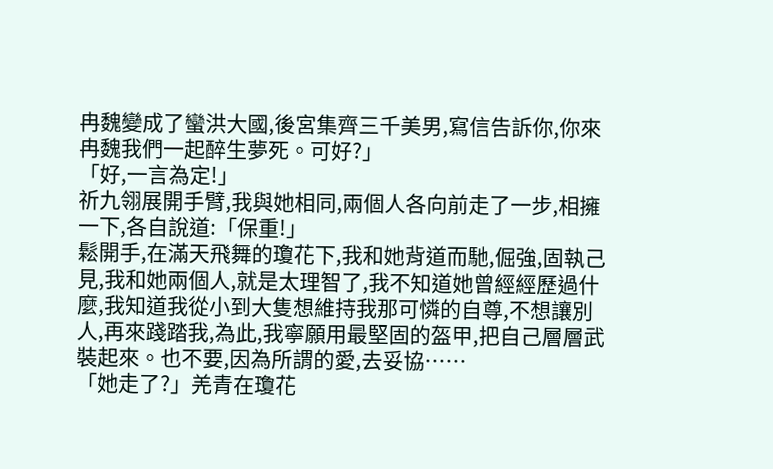冉魏變成了蠻洪大國,後宮集齊三千美男,寫信告訴你,你來冉魏我們一起醉生夢死。可好?」
「好,一言為定!」
祈九翎展開手臂,我與她相同,兩個人各向前走了一步,相擁一下,各自說道:「保重!」
鬆開手,在滿天飛舞的瓊花下,我和她背道而馳,倔強,固執己見,我和她兩個人,就是太理智了,我不知道她曾經經歷過什麼,我知道我從小到大隻想維持我那可憐的自尊,不想讓別人,再來踐踏我,為此,我寧願用最堅固的盔甲,把自己層層武裝起來。也不要,因為所謂的愛,去妥協……
「她走了?」羌青在瓊花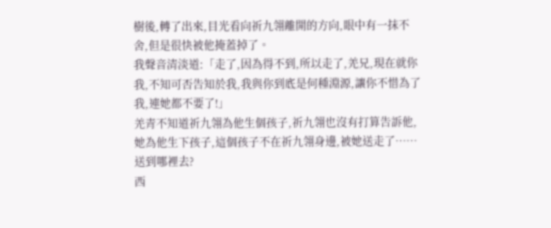樹後,轉了出來,目光看向祈九翎離開的方向,眼中有一抹不舍,但是很快被他掩蓋掉了。
我聲音清淡道:「走了,因為得不到,所以走了,羌兄,現在就你我,不知可否告知於我,我與你到底是何種淵源,讓你不惜為了我,連她都不要了!」
羌青不知道祈九翎為他生個孩子,祈九翎也沒有打算告訴他,她為他生下孩子,這個孩子不在祈九翎身邊,被她送走了……
送到哪裡去?
西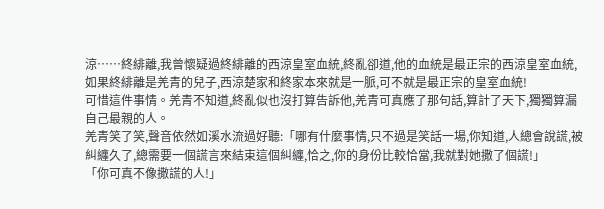涼……終緋離,我曾懷疑過終緋離的西涼皇室血統,終亂卻道,他的血統是最正宗的西涼皇室血統,如果終緋離是羌青的兒子,西涼楚家和終家本來就是一脈,可不就是最正宗的皇室血統!
可惜這件事情。羌青不知道,終亂似也沒打算告訴他,羌青可真應了那句話,算計了天下,獨獨算漏自己最親的人。
羌青笑了笑,聲音依然如溪水流過好聽:「哪有什麼事情,只不過是笑話一場,你知道,人總會說謊,被糾纏久了,總需要一個謊言來結束這個糾纏,恰之,你的身份比較恰當,我就對她撒了個謊!」
「你可真不像撒謊的人!」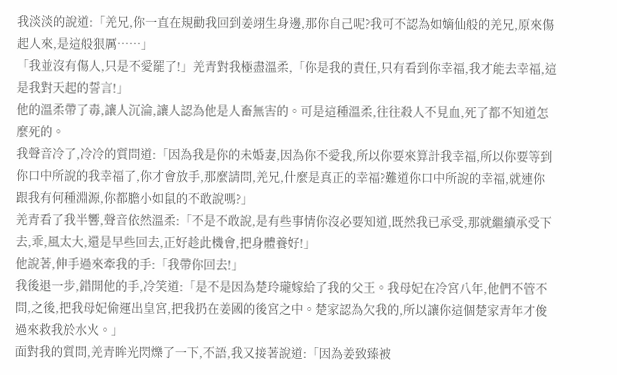我淡淡的說道:「羌兄,你一直在規勸我回到姜翊生身邊,那你自己呢?我可不認為如嫡仙般的羌兄,原來傷起人來,是這般狠厲……」
「我並沒有傷人,只是不愛罷了!」羌青對我極盡溫柔,「你是我的責任,只有看到你幸福,我才能去幸福,這是我對天起的誓言!」
他的溫柔帶了毒,讓人沉淪,讓人認為他是人畜無害的。可是這種溫柔,往往殺人不見血,死了都不知道怎麼死的。
我聲音冷了,冷冷的質問道:「因為我是你的未婚妻,因為你不愛我,所以你要來算計我幸福,所以你要等到你口中所說的我幸福了,你才會放手,那麼請問,羌兄,什麼是真正的幸福?難道你口中所說的幸福,就連你跟我有何種淵源,你都膽小如鼠的不敢說嗎?」
羌青看了我半響,聲音依然溫柔:「不是不敢說,是有些事情你沒必要知道,既然我已承受,那就繼續承受下去,乖,風太大,還是早些回去,正好趁此機會,把身體養好!」
他說著,伸手過來牽我的手:「我帶你回去!」
我後退一步,錯開他的手,冷笑道:「是不是因為楚玲瓏嫁給了我的父王。我母妃在冷宮八年,他們不管不問,之後,把我母妃偷運出皇宮,把我扔在姜國的後宮之中。楚家認為欠我的,所以讓你這個楚家青年才俊過來救我於水火。」
面對我的質問,羌青眸光閃爍了一下,不語,我又接著說道:「因為姜致臻被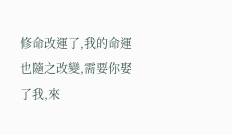修命改運了,我的命運也隨之改變,需要你娶了我,來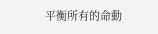平衡所有的命動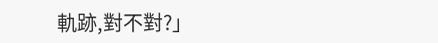軌跡,對不對?」